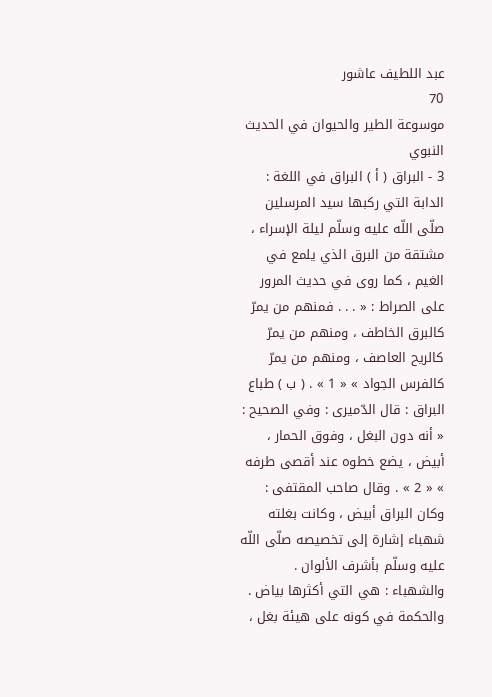عبد اللطيف عاشور
70
موسوعة الطير والحيوان في الحديث النبوي
3 - البراق ( أ ) البراق في اللغة : الدابة التي ركبها سيد المرسلين صلّى اللّه عليه وسلّم ليلة الإسراء ، مشتقة من البرق الذي يلمع في الغيم ، كما روى في حديث المرور على الصراط : « . . . فمنهم من يمرّ كالبرق الخاطف ، ومنهم من يمرّ كالريح العاصف ، ومنهم من يمرّ كالفرس الجواد » « 1 » . ( ب ) طباع البراق : قال الدّميرى : وفي الصحيح : « أنه دون البغل ، وفوق الحمار ، أبيض ، يضع خطوه عند أقصى طرفه » « 2 » . وقال صاحب المقتفى : وكان البراق أبيض ، وكانت بغلته شهباء إشارة إلى تخصيصه صلّى اللّه عليه وسلّم بأشرف الألوان . والشهباء : هي التي أكثرها بياض . والحكمة في كونه على هيئة بغل ،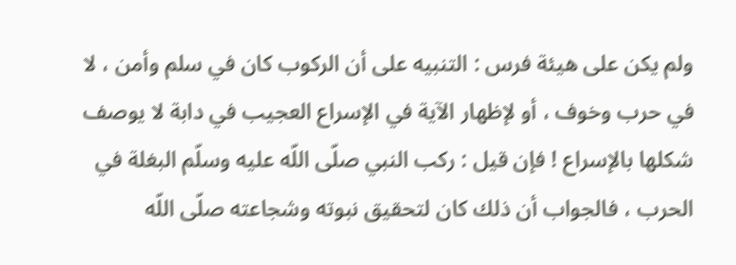ولم يكن على هيئة فرس : التنبيه على أن الركوب كان في سلم وأمن ، لا في حرب وخوف ، أو لإظهار الآية في الإسراع العجيب في دابة لا يوصف شكلها بالإسراع ! فإن قيل : ركب النبي صلّى اللّه عليه وسلّم البغلة في الحرب ، فالجواب أن ذلك كان لتحقيق نبوته وشجاعته صلّى اللّه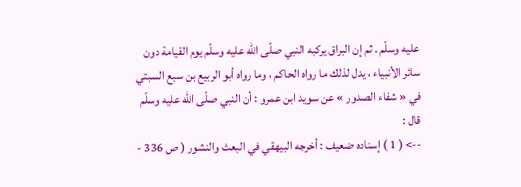عليه وسلّم . ثم إن البراق يركبه النبي صلّى اللّه عليه وسلّم يوم القيامة دون سائر الأنبياء ، يدل لذلك ما رواه الحاكم ، وما رواه أبو الربيع بن سبع السبتي في « شفاء الصدور » عن سويد ابن عمرو : أن النبي صلّى اللّه عليه وسلّم قال :
--> ( 1 ) إسناده ضعيف : أخرجه البيهقي في البعث والنشور ( ص 336 -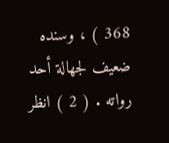368 ) ، وسنده ضعيف لجهالة أحد رواته . ( 2 ) انظر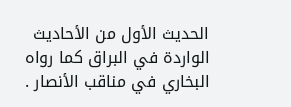الحديث الأول من الأحاديث الواردة في البراق كما رواه البخاري في مناقب الأنصار .